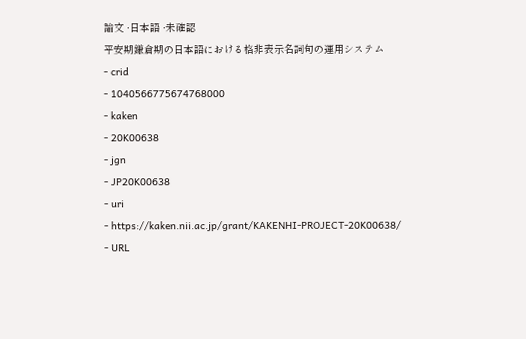論文 ·日本語 ·未確認
平安期鎌倉期の日本語における格非表示名詞句の運用システム
- crid
- 1040566775674768000
- kaken
- 20K00638
- jgn
- JP20K00638
- uri
- https://kaken.nii.ac.jp/grant/KAKENHI-PROJECT-20K00638/
- URL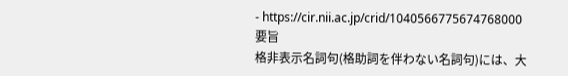- https://cir.nii.ac.jp/crid/1040566775674768000
要旨
格非表示名詞句(格助詞を伴わない名詞句)には、大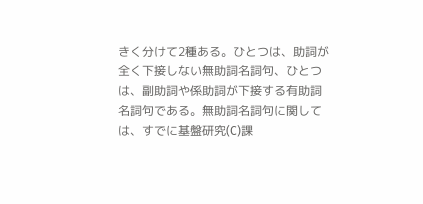きく分けて2種ある。ひとつは、助詞が全く下接しない無助詞名詞句、ひとつは、副助詞や係助詞が下接する有助詞名詞句である。無助詞名詞句に関しては、すでに基盤研究(C)課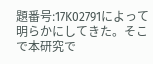題番号:17K02791によって明らかにしてきた。そこで本研究で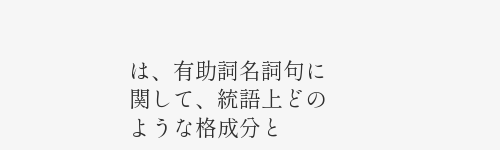は、有助詞名詞句に関して、統語上どのような格成分と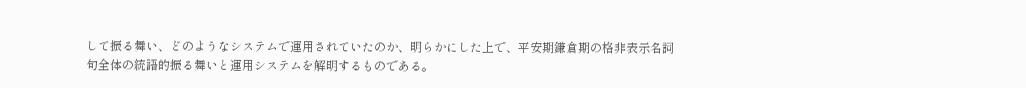して振る舞い、どのようなシステムで運用されていたのか、明らかにした上で、平安期鎌倉期の格非表示名詞句全体の統語的振る舞いと運用システムを解明するものである。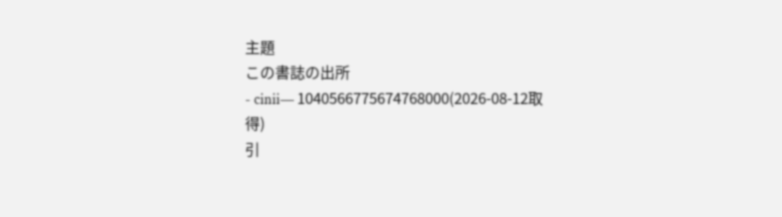主題
この書誌の出所
- cinii— 1040566775674768000(2026-08-12取得)
引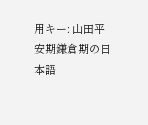用キー: 山田平安期鎌倉期の日本語